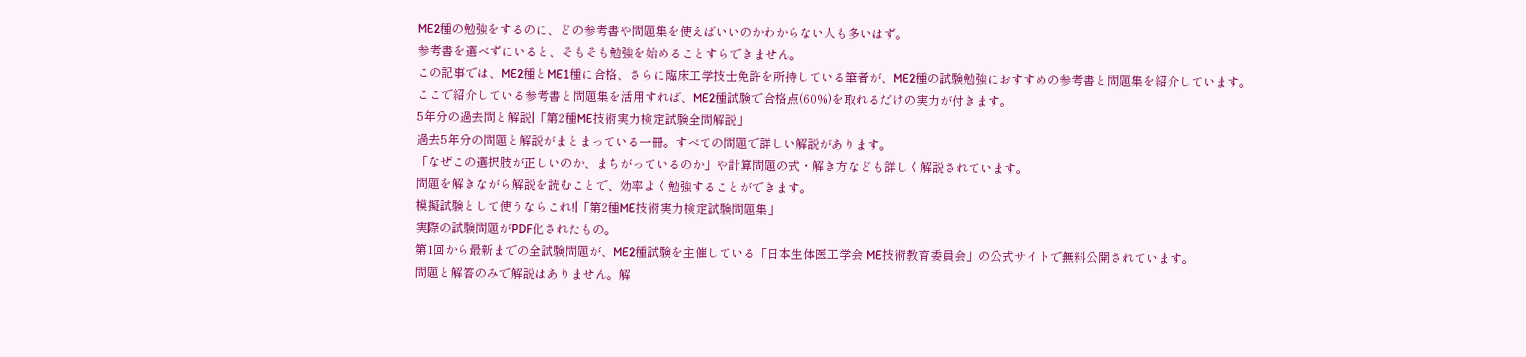ME2種の勉強をするのに、どの参考書や問題集を使えばいいのかわからない人も多いはず。
参考書を選べずにいると、そもそも勉強を始めることすらできません。
この記事では、ME2種とME1種に合格、さらに臨床工学技士免許を所持している筆者が、ME2種の試験勉強におすすめの参考書と問題集を紹介しています。
ここで紹介している参考書と問題集を活用すれば、ME2種試験で合格点(60%)を取れるだけの実力が付きます。
5年分の過去問と解説|「第2種ME技術実力検定試験全問解説」
過去5年分の問題と解説がまとまっている一冊。すべての問題で詳しい解説があります。
「なぜこの選択肢が正しいのか、まちがっているのか」や計算問題の式・解き方なども詳しく解説されています。
問題を解きながら解説を読むことで、効率よく勉強することができます。
模擬試験として使うならこれ!|「第2種ME技術実力検定試験問題集」
実際の試験問題がPDF化されたもの。
第1回から最新までの全試験問題が、ME2種試験を主催している「日本生体医工学会 ME技術教育委員会」の公式サイトで無料公開されています。
問題と解答のみで解説はありません。解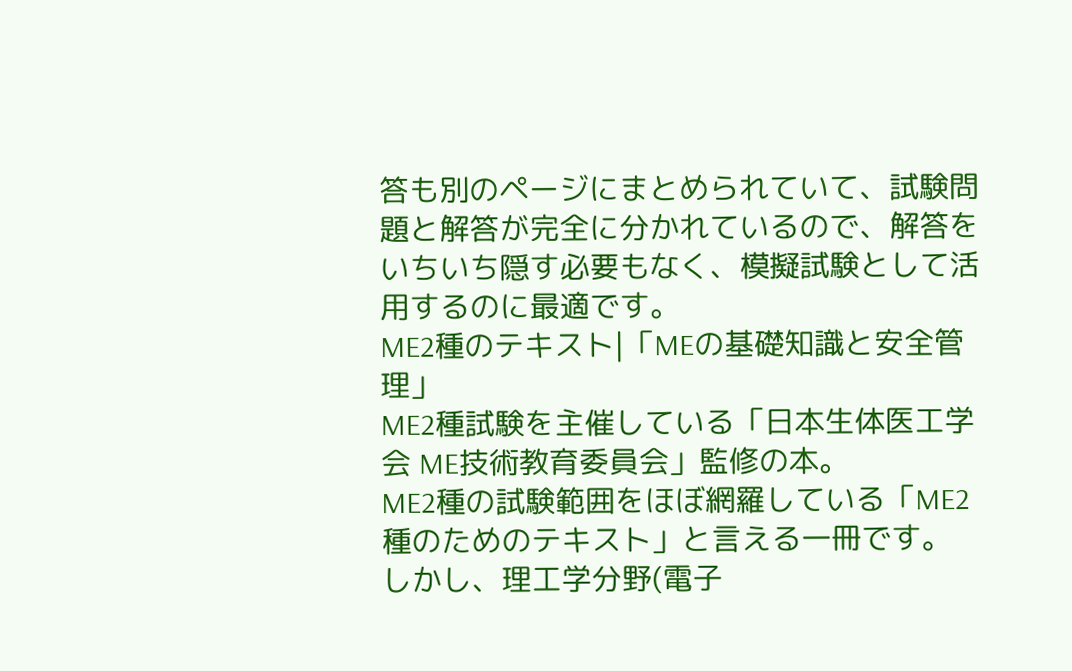答も別のページにまとめられていて、試験問題と解答が完全に分かれているので、解答をいちいち隠す必要もなく、模擬試験として活用するのに最適です。
ME2種のテキスト|「MEの基礎知識と安全管理」
ME2種試験を主催している「日本生体医工学会 ME技術教育委員会」監修の本。
ME2種の試験範囲をほぼ網羅している「ME2種のためのテキスト」と言える一冊です。
しかし、理工学分野(電子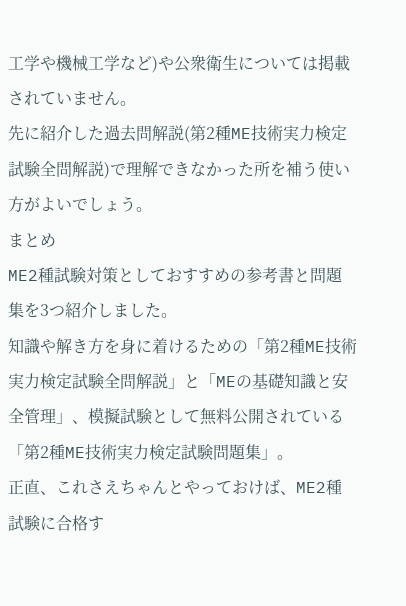工学や機械工学など)や公衆衛生については掲載されていません。
先に紹介した過去問解説(第2種ME技術実力検定試験全問解説)で理解できなかった所を補う使い方がよいでしょう。
まとめ
ME2種試験対策としておすすめの参考書と問題集を3つ紹介しました。
知識や解き方を身に着けるための「第2種ME技術実力検定試験全問解説」と「MEの基礎知識と安全管理」、模擬試験として無料公開されている「第2種ME技術実力検定試験問題集」。
正直、これさえちゃんとやっておけば、ME2種試験に合格す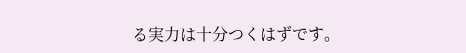る実力は十分つくはずです。